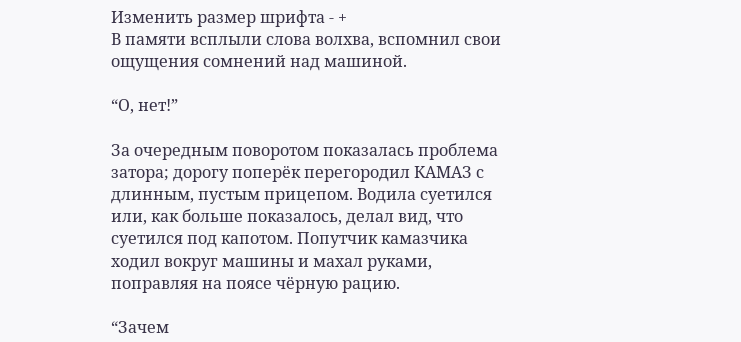Изменить размер шрифта - +
В памяти всплыли слова волхва, вспомнил свои ощущения сомнений над машиной.

“О, нет!”

За очередным поворотом показалась проблема затора; дорогу поперёк перегородил КАМАЗ с длинным, пустым прицепом. Водила суетился или, как больше показалось, делал вид, что суетился под капотом. Попутчик камазчика ходил вокруг машины и махал руками, поправляя на поясе чёрную рацию.

“Зачем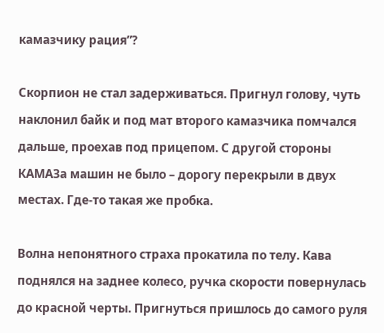камазчику рация”?

Скорпион не стал задерживаться. Пригнул голову, чуть наклонил байк и под мат второго камазчика помчался дальше, проехав под прицепом. С другой стороны КАМАЗа машин не было – дорогу перекрыли в двух местах. Где-то такая же пробка.

Волна непонятного страха прокатила по телу. Кава поднялся на заднее колесо, ручка скорости повернулась до красной черты. Пригнуться пришлось до самого руля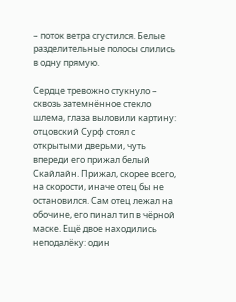– поток ветра сгустился. Белые разделительные полосы слились в одну прямую.

Сердце тревожно стукнуло – сквозь затемнённое стекло шлема, глаза выловили картину: отцовский Сурф стоял с открытыми дверьми, чуть впереди его прижал белый Скайлайн. Прижал, скорее всего, на скорости, иначе отец бы не остановился. Сам отец лежал на обочине, его пинал тип в чёрной маске. Ещё двое находились неподалёку: один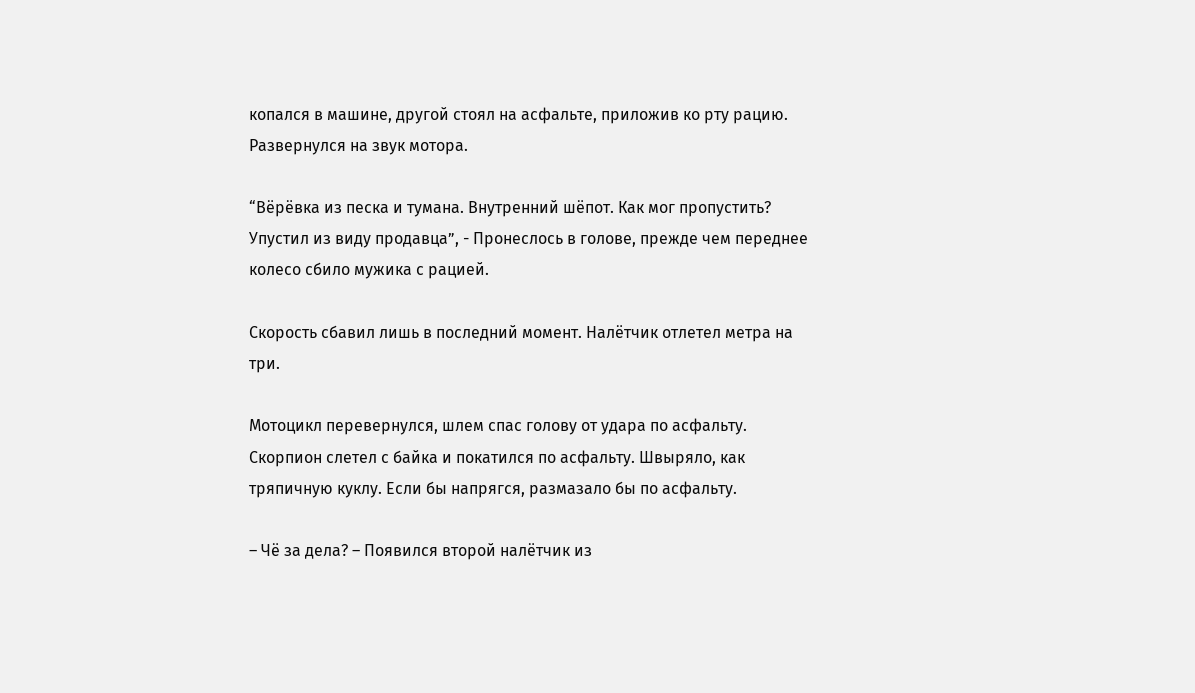копался в машине, другой стоял на асфальте, приложив ко рту рацию. Развернулся на звук мотора.

“Вёрёвка из песка и тумана. Внутренний шёпот. Как мог пропустить? Упустил из виду продавца”, - Пронеслось в голове, прежде чем переднее колесо сбило мужика с рацией.

Скорость сбавил лишь в последний момент. Налётчик отлетел метра на три.

Мотоцикл перевернулся, шлем спас голову от удара по асфальту. Скорпион слетел с байка и покатился по асфальту. Швыряло, как тряпичную куклу. Если бы напрягся, размазало бы по асфальту.

– Чё за дела? – Появился второй налётчик из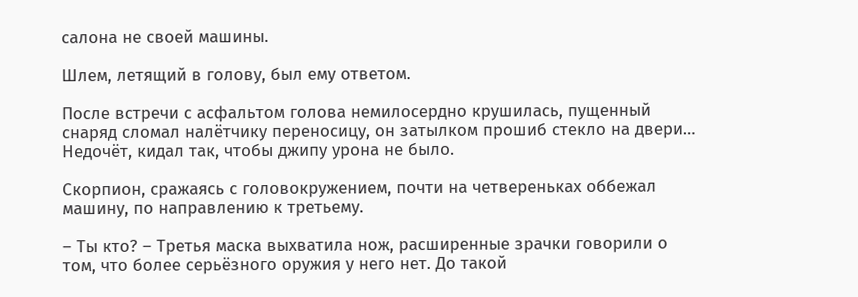салона не своей машины.

Шлем, летящий в голову, был ему ответом.

После встречи с асфальтом голова немилосердно крушилась, пущенный снаряд сломал налётчику переносицу, он затылком прошиб стекло на двери… Недочёт, кидал так, чтобы джипу урона не было.

Скорпион, сражаясь с головокружением, почти на четвереньках оббежал машину, по направлению к третьему.

– Ты кто? – Третья маска выхватила нож, расширенные зрачки говорили о том, что более серьёзного оружия у него нет. До такой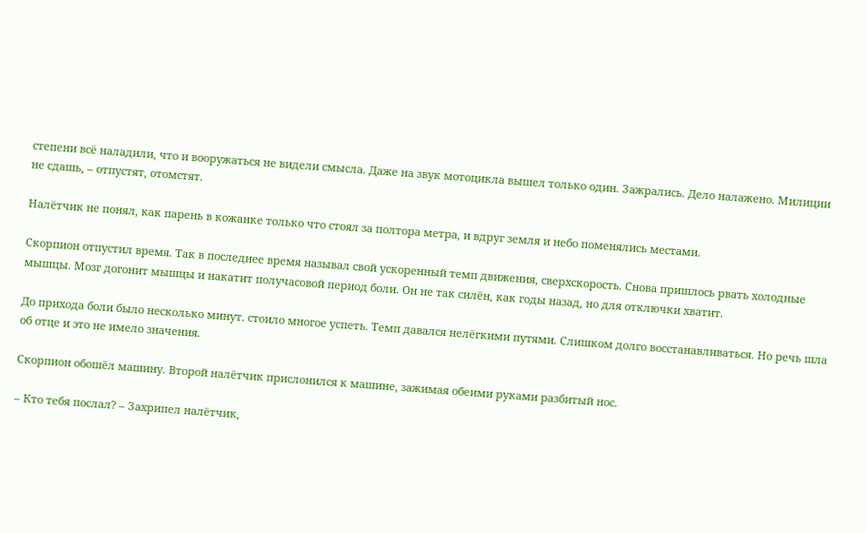степени всё наладили, что и вооружаться не видели смысла. Даже на звук мотоцикла вышел только один. Зажрались. Дело налажено. Милиции не сдашь, – отпустят, отомстят.

Налётчик не понял, как парень в кожанке только что стоял за полтора метра, и вдруг земля и небо поменялись местами.

Скорпион отпустил время. Так в последнее время называл свой ускоренный темп движения, сверхскорость. Снова пришлось рвать холодные мышцы. Мозг догонит мышцы и накатит получасовой период боли. Он не так силён, как годы назад, но для отключки хватит.

До прихода боли было несколько минут. стоило многое успеть. Темп давался нелёгкими путями. Слишком долго восстанавливаться. Но речь шла об отце и это не имело значения.

Скорпион обошёл машину. Второй налётчик прислонился к машине, зажимая обеими руками разбитый нос.

– Кто тебя послал? – Захрипел налётчик,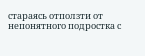стараясь отползти от непонятного подростка с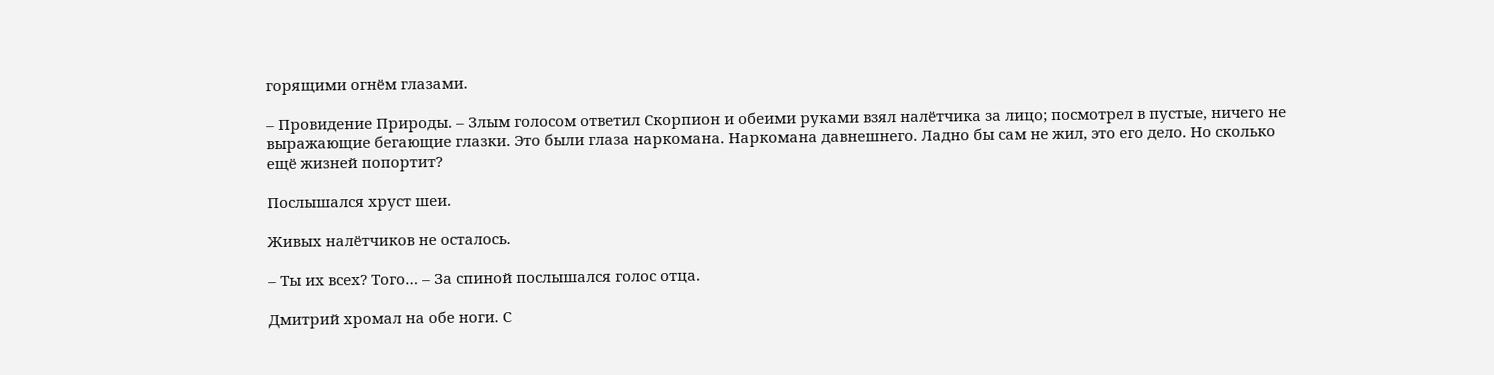горящими огнём глазами.

– Провидение Природы. – Злым голосом ответил Скорпион и обеими руками взял налётчика за лицо; посмотрел в пустые, ничего не выражающие бегающие глазки. Это были глаза наркомана. Наркомана давнешнего. Ладно бы сам не жил, это его дело. Но сколько ещё жизней попортит?

Послышался хруст шеи.

Живых налётчиков не осталось.

– Ты их всех? Того… – За спиной послышался голос отца.

Дмитрий хромал на обе ноги. С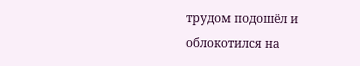трудом подошёл и облокотился на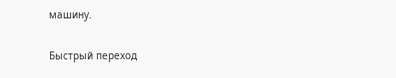машину.

Быстрый переход